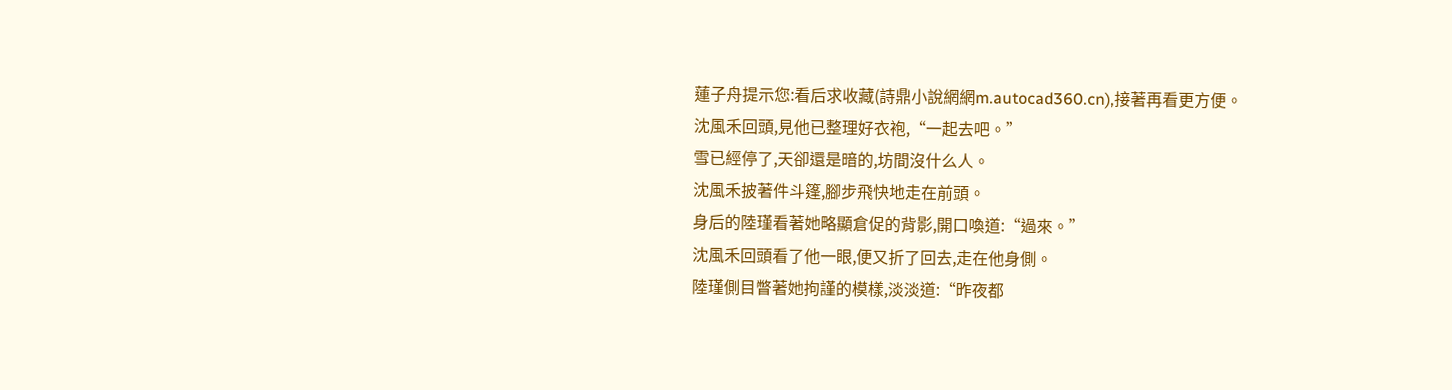蓮子舟提示您:看后求收藏(詩鼎小說網網m.autocad360.cn),接著再看更方便。
沈風禾回頭,見他已整理好衣袍,“一起去吧。”
雪已經停了,天卻還是暗的,坊間沒什么人。
沈風禾披著件斗篷,腳步飛快地走在前頭。
身后的陸瑾看著她略顯倉促的背影,開口喚道:“過來。”
沈風禾回頭看了他一眼,便又折了回去,走在他身側。
陸瑾側目瞥著她拘謹的模樣,淡淡道:“昨夜都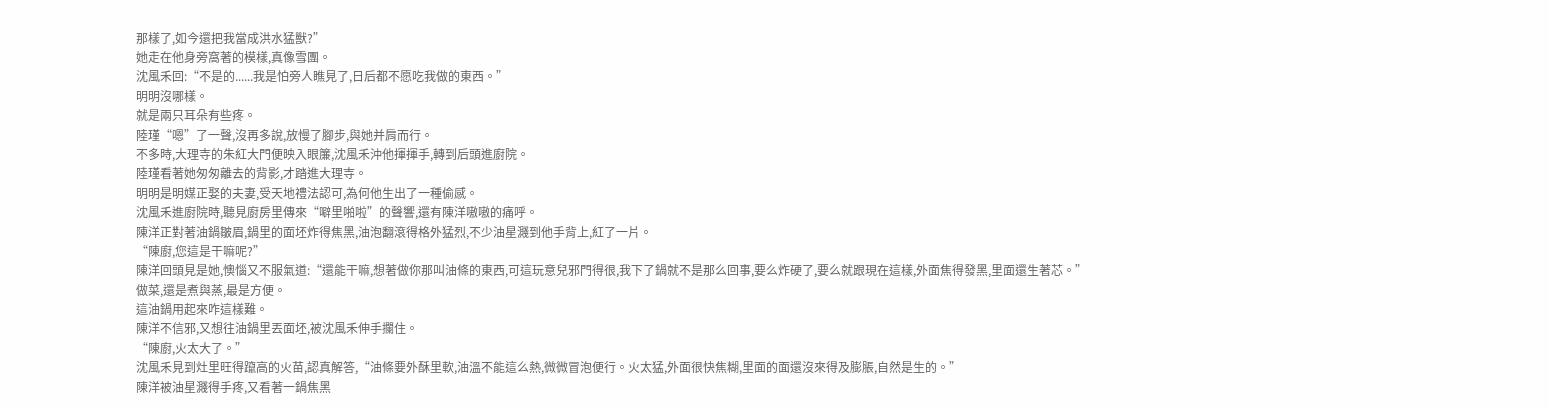那樣了,如今還把我當成洪水猛獸?”
她走在他身旁窩著的模樣,真像雪團。
沈風禾回:“不是的......我是怕旁人瞧見了,日后都不愿吃我做的東西。”
明明沒哪樣。
就是兩只耳朵有些疼。
陸瑾“嗯”了一聲,沒再多說,放慢了腳步,與她并肩而行。
不多時,大理寺的朱紅大門便映入眼簾,沈風禾沖他揮揮手,轉到后頭進廚院。
陸瑾看著她匆匆離去的背影,才踏進大理寺。
明明是明媒正娶的夫妻,受天地禮法認可,為何他生出了一種偷感。
沈風禾進廚院時,聽見廚房里傳來“噼里啪啦”的聲響,還有陳洋嗷嗷的痛呼。
陳洋正對著油鍋皺眉,鍋里的面坯炸得焦黑,油泡翻滾得格外猛烈,不少油星濺到他手背上,紅了一片。
“陳廚,您這是干嘛呢?”
陳洋回頭見是她,懊惱又不服氣道:“還能干嘛,想著做你那叫油條的東西,可這玩意兒邪門得很,我下了鍋就不是那么回事,要么炸硬了,要么就跟現在這樣,外面焦得發黑,里面還生著芯。”
做菜,還是煮與蒸,最是方便。
這油鍋用起來咋這樣難。
陳洋不信邪,又想往油鍋里丟面坯,被沈風禾伸手攔住。
“陳廚,火太大了。”
沈風禾見到灶里旺得躥高的火苗,認真解答,“油條要外酥里軟,油溫不能這么熱,微微冒泡便行。火太猛,外面很快焦糊,里面的面還沒來得及膨脹,自然是生的。”
陳洋被油星濺得手疼,又看著一鍋焦黑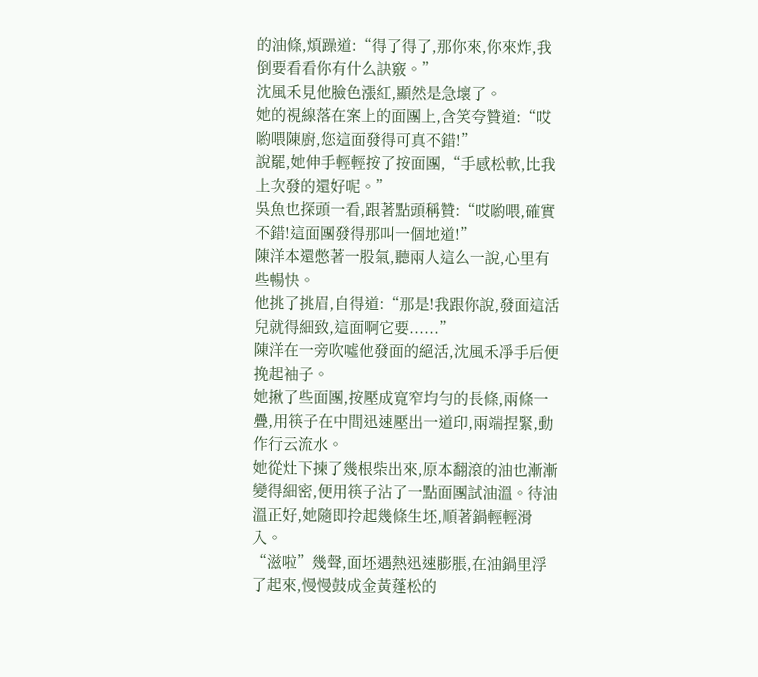的油條,煩躁道:“得了得了,那你來,你來炸,我倒要看看你有什么訣竅。”
沈風禾見他臉色漲紅,顯然是急壞了。
她的視線落在案上的面團上,含笑夸贊道:“哎喲喂陳廚,您這面發得可真不錯!”
說罷,她伸手輕輕按了按面團,“手感松軟,比我上次發的還好呢。”
吳魚也探頭一看,跟著點頭稱贊:“哎喲喂,確實不錯!這面團發得那叫一個地道!”
陳洋本還憋著一股氣,聽兩人這么一說,心里有些暢快。
他挑了挑眉,自得道:“那是!我跟你說,發面這活兒就得細致,這面啊它要......”
陳洋在一旁吹噓他發面的絕活,沈風禾凈手后便挽起袖子。
她揪了些面團,按壓成寬窄均勻的長條,兩條一疊,用筷子在中間迅速壓出一道印,兩端捏緊,動作行云流水。
她從灶下揀了幾根柴出來,原本翻滾的油也漸漸變得細密,便用筷子沾了一點面團試油溫。待油溫正好,她隨即拎起幾條生坯,順著鍋輕輕滑入。
“滋啦”幾聲,面坯遇熱迅速膨脹,在油鍋里浮了起來,慢慢鼓成金黃蓬松的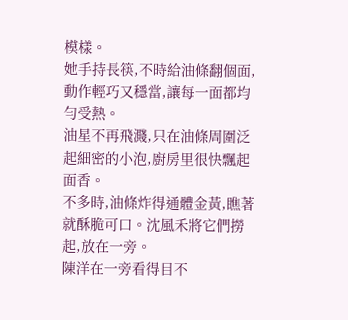模樣。
她手持長筷,不時給油條翻個面,動作輕巧又穩當,讓每一面都均勻受熱。
油星不再飛濺,只在油條周圍泛起細密的小泡,廚房里很快飄起面香。
不多時,油條炸得通體金黃,瞧著就酥脆可口。沈風禾將它們撈起,放在一旁。
陳洋在一旁看得目不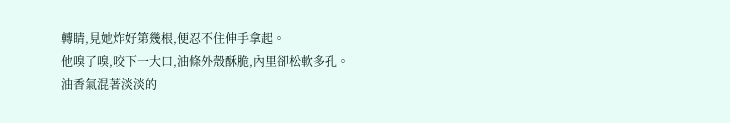轉睛,見她炸好第幾根,便忍不住伸手拿起。
他嗅了嗅,咬下一大口,油條外殼酥脆,內里卻松軟多孔。
油香氣混著淡淡的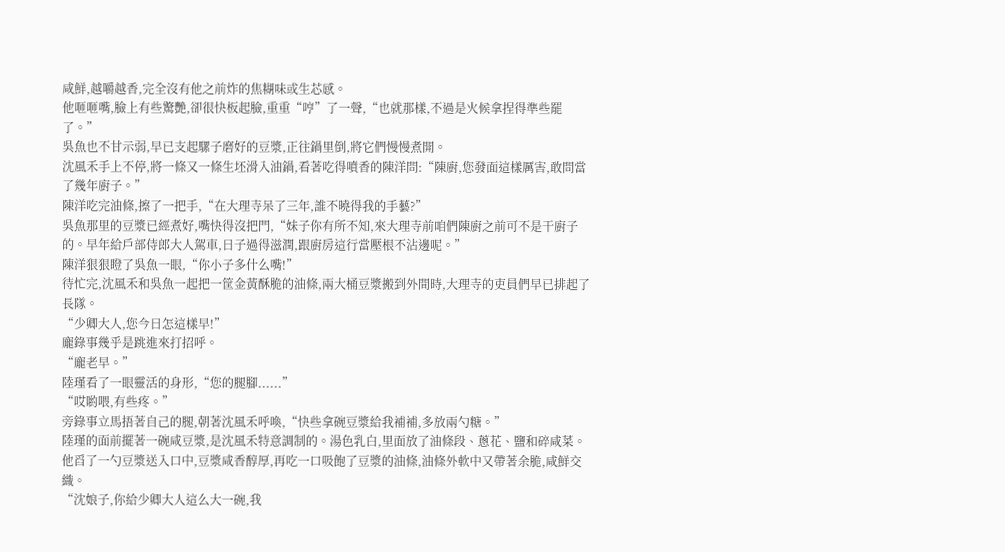咸鮮,越嚼越香,完全沒有他之前炸的焦糊味或生芯感。
他咂咂嘴,臉上有些驚艷,卻很快板起臉,重重“哼”了一聲,“也就那樣,不過是火候拿捏得準些罷了。”
吳魚也不甘示弱,早已支起騾子磨好的豆漿,正往鍋里倒,將它們慢慢煮開。
沈風禾手上不停,將一條又一條生坯滑入油鍋,看著吃得噴香的陳洋問:“陳廚,您發面這樣厲害,敢問當了幾年廚子。”
陳洋吃完油條,擦了一把手,“在大理寺呆了三年,誰不曉得我的手藝?”
吳魚那里的豆漿已經煮好,嘴快得沒把門,“妹子你有所不知,來大理寺前咱們陳廚之前可不是干廚子的。早年給戶部侍郎大人駕車,日子過得滋潤,跟廚房這行當壓根不沾邊呢。”
陳洋狠狠瞪了吳魚一眼,“你小子多什么嘴!”
待忙完,沈風禾和吳魚一起把一筐金黃酥脆的油條,兩大桶豆漿搬到外間時,大理寺的吏員們早已排起了長隊。
“少卿大人,您今日怎這樣早!”
龐錄事幾乎是跳進來打招呼。
“龐老早。”
陸瑾看了一眼靈活的身形,“您的腿腳......”
“哎喲喂,有些疼。”
旁錄事立馬捂著自己的腿,朝著沈風禾呼喚,“快些拿碗豆漿給我補補,多放兩勺糖。”
陸瑾的面前擺著一碗咸豆漿,是沈風禾特意調制的。湯色乳白,里面放了油條段、蔥花、鹽和碎咸菜。
他舀了一勺豆漿送入口中,豆漿咸香醇厚,再吃一口吸飽了豆漿的油條,油條外軟中又帶著余脆,咸鮮交織。
“沈娘子,你給少卿大人這么大一碗,我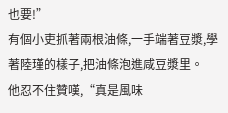也要!”
有個小吏抓著兩根油條,一手端著豆漿,學著陸瑾的樣子,把油條泡進咸豆漿里。
他忍不住贊嘆,“真是風味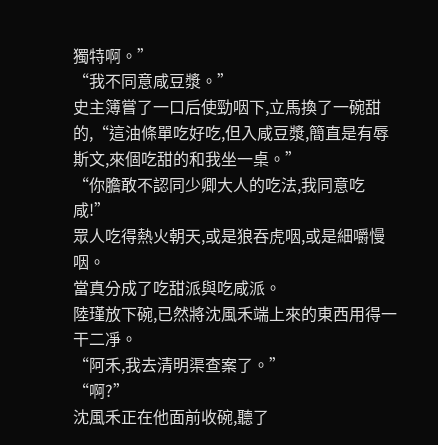獨特啊。”
“我不同意咸豆漿。”
史主簿嘗了一口后使勁咽下,立馬換了一碗甜的,“這油條單吃好吃,但入咸豆漿,簡直是有辱斯文,來個吃甜的和我坐一桌。”
“你膽敢不認同少卿大人的吃法,我同意吃咸!”
眾人吃得熱火朝天,或是狼吞虎咽,或是細嚼慢咽。
當真分成了吃甜派與吃咸派。
陸瑾放下碗,已然將沈風禾端上來的東西用得一干二凈。
“阿禾,我去清明渠查案了。”
“啊?”
沈風禾正在他面前收碗,聽了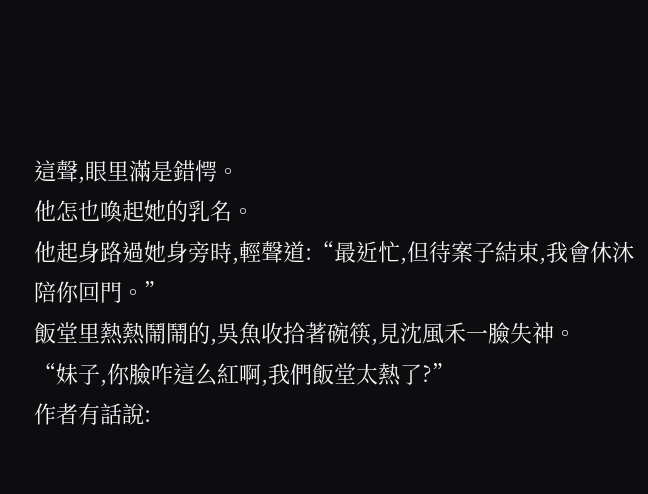這聲,眼里滿是錯愕。
他怎也喚起她的乳名。
他起身路過她身旁時,輕聲道:“最近忙,但待案子結束,我會休沐陪你回門。”
飯堂里熱熱鬧鬧的,吳魚收拾著碗筷,見沈風禾一臉失神。
“妹子,你臉咋這么紅啊,我們飯堂太熱了?”
作者有話說: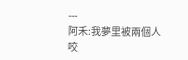---
阿禾:我夢里被兩個人咬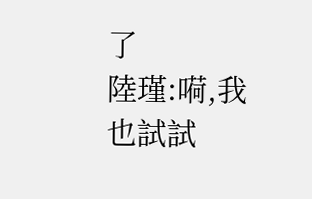了
陸瑾:嗬,我也試試